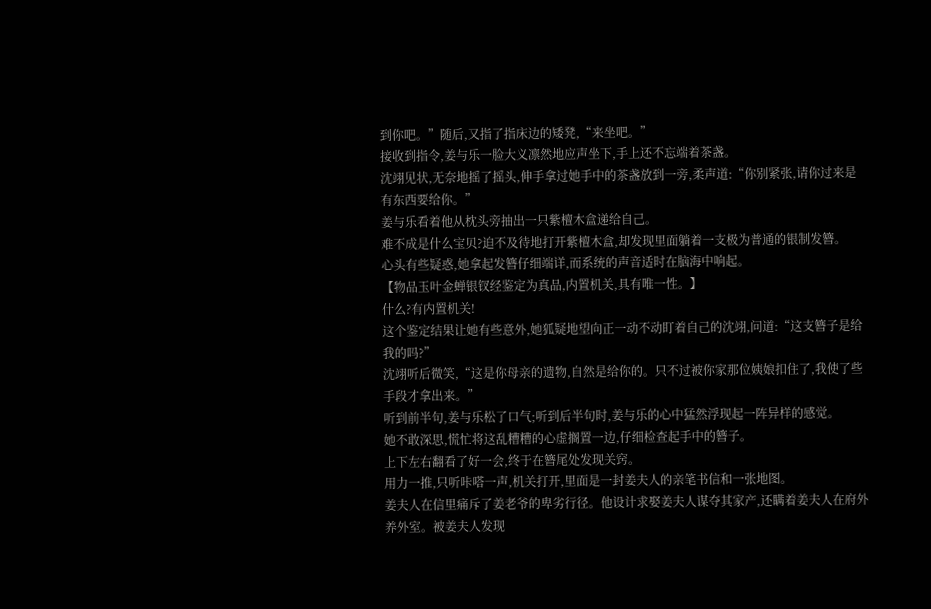到你吧。”随后,又指了指床边的矮凳,“来坐吧。”
接收到指令,姜与乐一脸大义凛然地应声坐下,手上还不忘端着茶盏。
沈翊见状,无奈地摇了摇头,伸手拿过她手中的茶盏放到一旁,柔声道:“你别紧张,请你过来是有东西要给你。”
姜与乐看着他从枕头旁抽出一只紫檀木盒递给自己。
难不成是什么宝贝?迫不及待地打开紫檀木盒,却发现里面躺着一支极为普通的银制发簪。
心头有些疑惑,她拿起发簪仔细端详,而系统的声音适时在脑海中响起。
【物品玉叶金蝉银钗经鉴定为真品,内置机关,具有唯一性。】
什么?有内置机关!
这个鉴定结果让她有些意外,她狐疑地望向正一动不动盯着自己的沈翊,问道:“这支簪子是给我的吗?”
沈翊听后微笑,“这是你母亲的遗物,自然是给你的。只不过被你家那位姨娘扣住了,我使了些手段才拿出来。”
听到前半句,姜与乐松了口气;听到后半句时,姜与乐的心中猛然浮现起一阵异样的感觉。
她不敢深思,慌忙将这乱糟糟的心虚搁置一边,仔细检查起手中的簪子。
上下左右翻看了好一会,终于在簪尾处发现关窍。
用力一推,只听咔嗒一声,机关打开,里面是一封姜夫人的亲笔书信和一张地图。
姜夫人在信里痛斥了姜老爷的卑劣行径。他设计求娶姜夫人谋夺其家产,还瞒着姜夫人在府外养外室。被姜夫人发现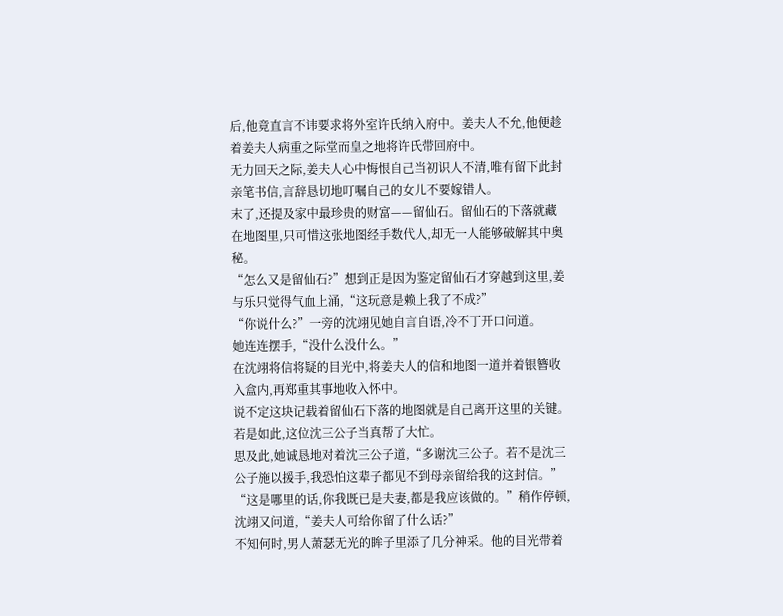后,他竟直言不讳要求将外室许氏纳入府中。姜夫人不允,他便趁着姜夫人病重之际堂而皇之地将许氏带回府中。
无力回天之际,姜夫人心中悔恨自己当初识人不清,唯有留下此封亲笔书信,言辞恳切地叮嘱自己的女儿不要嫁错人。
末了,还提及家中最珍贵的财富——留仙石。留仙石的下落就藏在地图里,只可惜这张地图经手数代人,却无一人能够破解其中奥秘。
“怎么又是留仙石?”想到正是因为鉴定留仙石才穿越到这里,姜与乐只觉得气血上涌,“这玩意是赖上我了不成?”
“你说什么?”一旁的沈翊见她自言自语,冷不丁开口问道。
她连连摆手,“没什么没什么。”
在沈翊将信将疑的目光中,将姜夫人的信和地图一道并着银簪收入盒内,再郑重其事地收入怀中。
说不定这块记载着留仙石下落的地图就是自己离开这里的关键。若是如此,这位沈三公子当真帮了大忙。
思及此,她诚恳地对着沈三公子道,“多谢沈三公子。若不是沈三公子施以援手,我恐怕这辈子都见不到母亲留给我的这封信。”
“这是哪里的话,你我既已是夫妻,都是我应该做的。”稍作停顿,沈翊又问道,“姜夫人可给你留了什么话?”
不知何时,男人萧瑟无光的眸子里添了几分神采。他的目光带着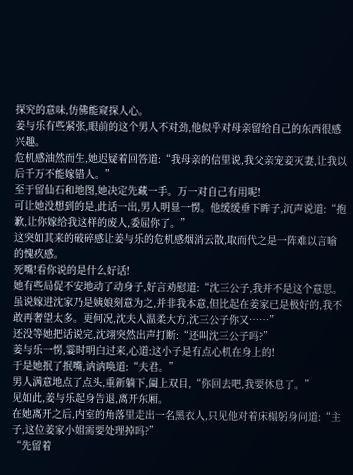探究的意味,仿佛能窥探人心。
姜与乐有些紧张,眼前的这个男人不对劲,他似乎对母亲留给自己的东西很感兴趣。
危机感油然而生,她迟疑着回答道:“我母亲的信里说,我父亲宠妾灭妻,让我以后千万不能嫁错人。”
至于留仙石和地图,她决定先藏一手。万一对自己有用呢!
可让她没想到的是,此话一出,男人明显一愣。他缓缓垂下眸子,沉声说道:“抱歉,让你嫁给我这样的废人,委屈你了。”
这突如其来的破碎感让姜与乐的危机感烟消云散,取而代之是一阵难以言喻的愧疚感。
死嘴!看你说的是什么好话!
她有些局促不安地动了动身子,好言劝慰道:“沈三公子,我并不是这个意思。虽说嫁进沈家乃是姨娘刻意为之,并非我本意,但比起在姜家已是极好的,我不敢再奢望太多。更何况,沈夫人温柔大方,沈三公子你又……”
还没等她把话说完,沈翊突然出声打断:“还叫沈三公子吗?”
姜与乐一愣,霎时明白过来,心道:这小子是有点心机在身上的!
于是她抿了抿嘴,讷讷唤道:“夫君。”
男人满意地点了点头,重新躺下,阖上双目,“你回去吧,我要休息了。”
见如此,姜与乐起身告退,离开东厢。
在她离开之后,内室的角落里走出一名黑衣人,只见他对着床榻躬身问道:“主子,这位姜家小姐需要处理掉吗?”
“先留着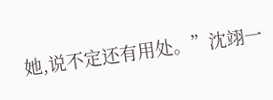她,说不定还有用处。”沈翊一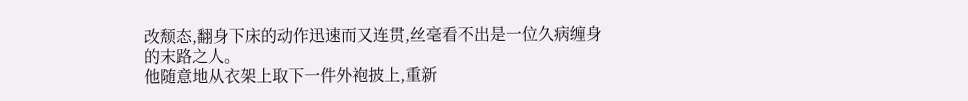改颓态,翻身下床的动作迅速而又连贯,丝毫看不出是一位久病缠身的末路之人。
他随意地从衣架上取下一件外袍披上,重新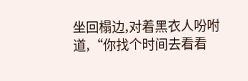坐回榻边,对着黑衣人吩咐道,“你找个时间去看看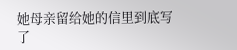她母亲留给她的信里到底写了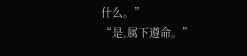什么。”
“是,属下遵命。”